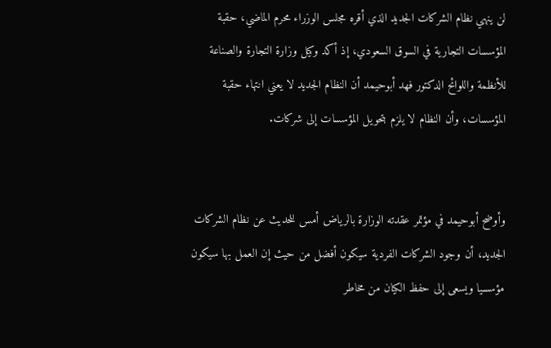لن ينهي نظام الشركات الجديد الذي أقره مجلس الوزراء محرم الماضي، حقبة المؤسسات التجارية في السوق السعودي، إذ أكد وكيل وزارة التجارة والصناعة للأنظمة واللوائح الدكتور فهد أبوحيمد أن النظام الجديد لا يعني انتهاء حقبة المؤسسات، وأن النظام لا يلزم بتحويل المؤسسات إلى شركات.


وأوضح أبوحيمد في مؤتمر عقدته الوزارة بالرياض أمس للحديث عن نظام الشركات الجديد، أن وجود الشركات الفردية سيكون أفضل من حيث إن العمل بها سيكون مؤسسيا ويسعى إلى حفظ الكيان من مخاطر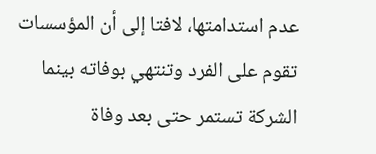عدم استدامتها، لافتا إلى أن المؤسسات تقوم على الفرد وتنتهي بوفاته بينما الشركة تستمر حتى بعد وفاة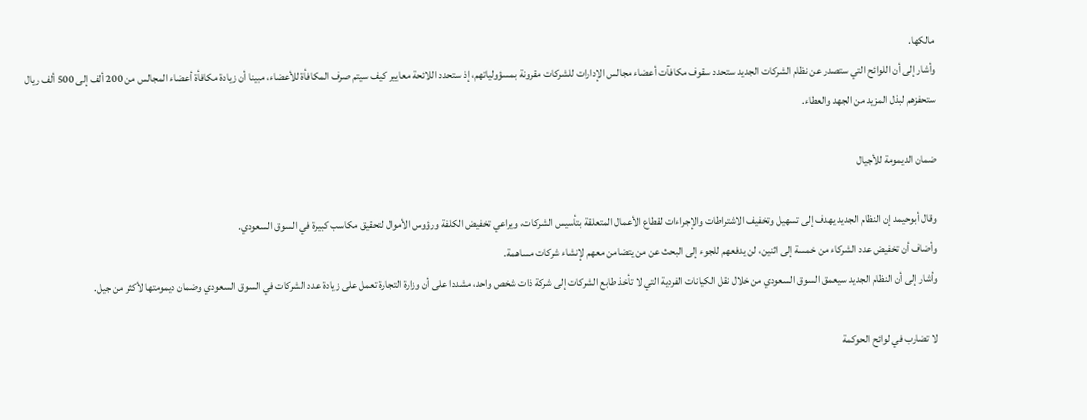مالكها.
وأشار إلى أن اللوائح التي ستصدر عن نظام الشركات الجديد ستحدد سقوف مكافآت أعضاء مجالس الإدارات للشركات مقرونة بمسؤولياتهم، إذ ستحدد اللائحة معايير كيف سيتم صرف المكافأة للأعضاء، مبينا أن زيادة مكافأة أعضاء المجالس من 200 ألف إلى 500 ألف ريال ستحفزهم لبذل المزيد من الجهد والعطاء.

ضمان الديمومة للأجيال

وقال أبوحيمد إن النظام الجديد يهدف إلى تسهيل وتخفيف الاشتراطات والإجراءات لقطاع الأعمال المتعلقة بتأسيس الشركات، ويراعي تخفيض الكلفة ورؤوس الأموال لتحقيق مكاسب كبيرة في السوق السعودي.
وأضاف أن تخفيض عدد الشركاء من خمسة إلى اثنين، لن يدفعهم للجوء إلى البحث عن من يتضامن معهم لإنشاء شركات مساهمة.
وأشار إلى أن النظام الجديد سيعمق السوق السعودي من خلال نقل الكيانات الفردية التي لا تأخذ طابع الشركات إلى شركة ذات شخص واحد، مشددا على أن وزارة التجارة تعمل على زيادة عدد الشركات في السوق السعودي وضمان ديمومتها لأكثر من جيل.

لا تضارب في لوائح الحوكمة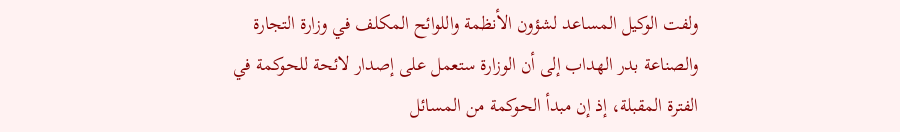ولفت الوكيل المساعد لشؤون الأنظمة واللوائح المكلف في وزارة التجارة والصناعة بدر الهداب إلى أن الوزارة ستعمل على إصدار لائحة للحوكمة في الفترة المقبلة، إذ إن مبدأ الحوكمة من المسائل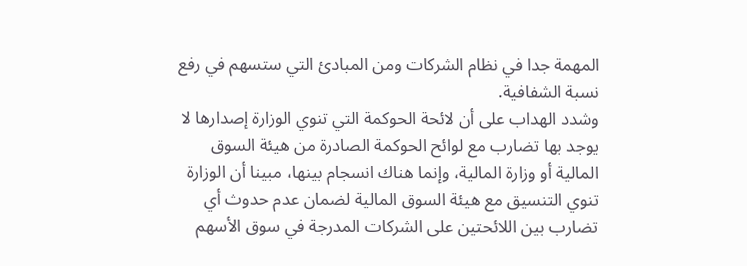المهمة جدا في نظام الشركات ومن المبادئ التي ستسهم في رفع نسبة الشفافية.
وشدد الهداب على أن لائحة الحوكمة التي تنوي الوزارة إصدارها لا يوجد بها تضارب مع لوائح الحوكمة الصادرة من هيئة السوق المالية أو وزارة المالية، وإنما هناك انسجام بينها، مبينا أن الوزارة تنوي التنسيق مع هيئة السوق المالية لضمان عدم حدوث أي تضارب بين اللائحتين على الشركات المدرجة في سوق الأسهم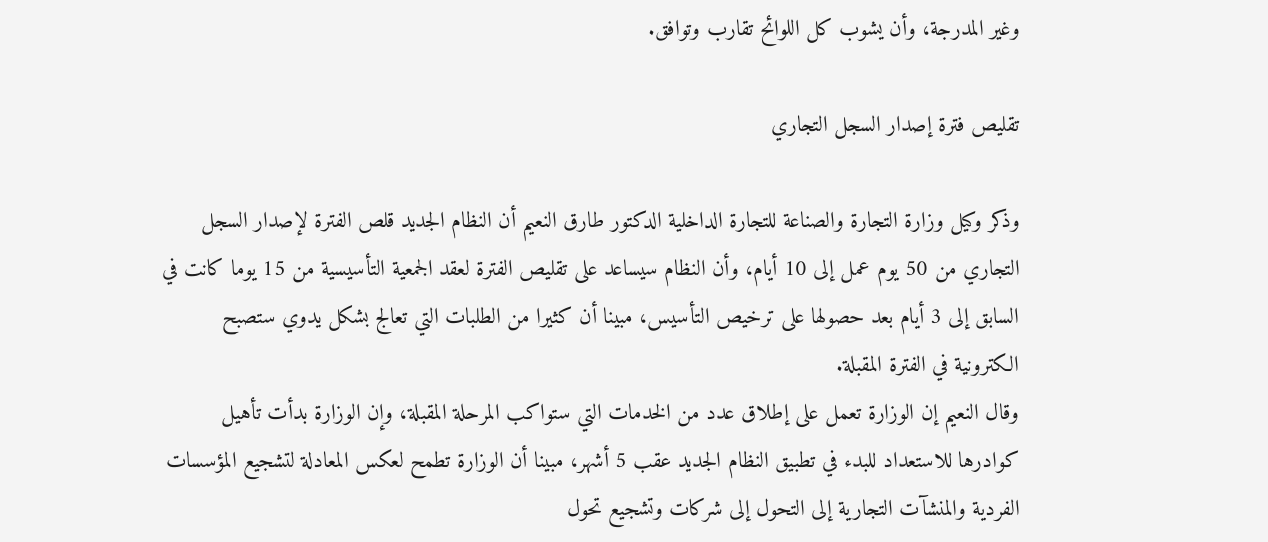وغير المدرجة، وأن يشوب كل اللوائح تقارب وتوافق.

تقليص فترة إصدار السجل التجاري

وذكر وكيل وزارة التجارة والصناعة للتجارة الداخلية الدكتور طارق النعيم أن النظام الجديد قلص الفترة لإصدار السجل التجاري من 50 يوم عمل إلى 10 أيام، وأن النظام سيساعد على تقليص الفترة لعقد الجمعية التأسيسية من 15 يوما كانت في السابق إلى 3 أيام بعد حصولها على ترخيص التأسيس، مبينا أن كثيرا من الطلبات التي تعالج بشكل يدوي ستصبح الكترونية في الفترة المقبلة.
وقال النعيم إن الوزارة تعمل على إطلاق عدد من الخدمات التي ستواكب المرحلة المقبلة، وإن الوزارة بدأت تأهيل كوادرها للاستعداد للبدء في تطبيق النظام الجديد عقب 5 أشهر، مبينا أن الوزارة تطمح لعكس المعادلة لتشجيع المؤسسات الفردية والمنشآت التجارية إلى التحول إلى شركات وتشجيع تحول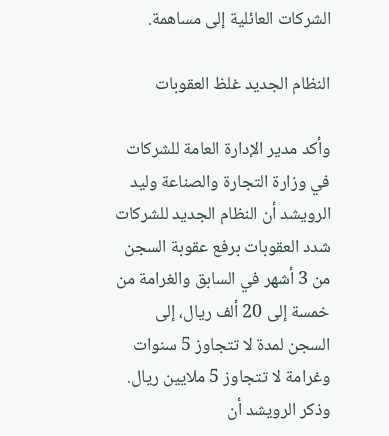الشركات العائلية إلى مساهمة.

النظام الجديد غلظ العقوبات

وأكد مدير الإدارة العامة للشركات في وزارة التجارة والصناعة وليد الرويشد أن النظام الجديد للشركات شدد العقوبات برفع عقوبة السجن من 3 أشهر في السابق والغرامة من خمسة إلى 20 ألف ريال، إلى السجن لمدة لا تتجاوز 5 سنوات وغرامة لا تتجاوز 5 ملايين ريال.
وذكر الرويشد أن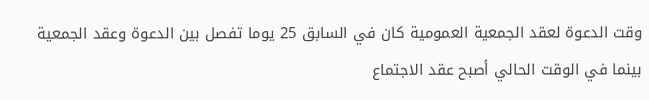وقت الدعوة لعقد الجمعية العمومية كان في السابق 25 يوما تفصل بين الدعوة وعقد الجمعية بينما في الوقت الحالي أصبح عقد الاجتماع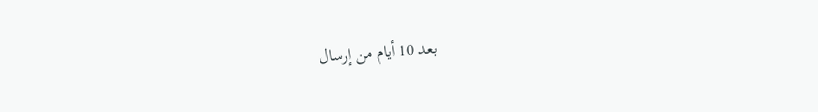بعد 10 أيام من إرسال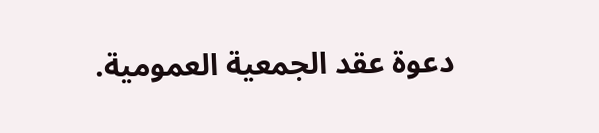دعوة عقد الجمعية العمومية.